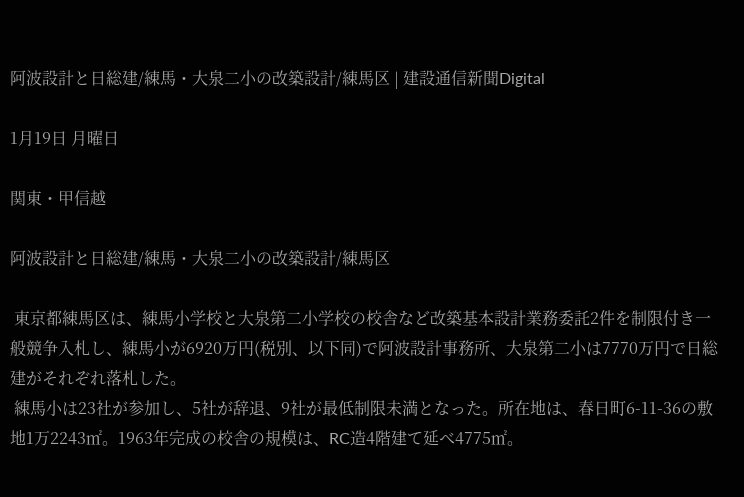阿波設計と日総建/練馬・大泉二小の改築設計/練馬区 | 建設通信新聞Digital

1月19日 月曜日

関東・甲信越

阿波設計と日総建/練馬・大泉二小の改築設計/練馬区

 東京都練馬区は、練馬小学校と大泉第二小学校の校舎など改築基本設計業務委託2件を制限付き一般競争入札し、練馬小が6920万円(税別、以下同)で阿波設計事務所、大泉第二小は7770万円で日総建がそれぞれ落札した。
 練馬小は23社が参加し、5社が辞退、9社が最低制限未満となった。所在地は、春日町6-11-36の敷地1万2243㎡。1963年完成の校舎の規模は、RC造4階建て延べ4775㎡。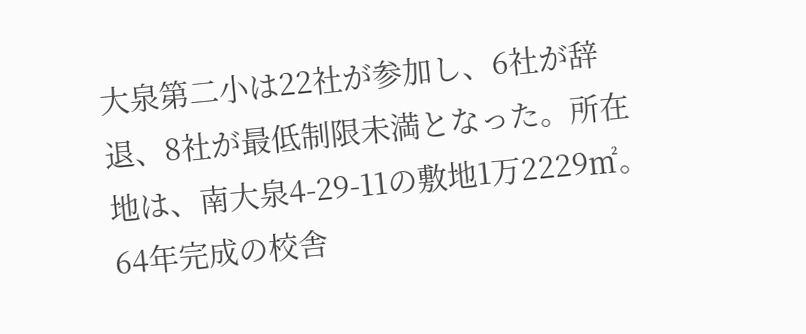大泉第二小は22社が参加し、6社が辞退、8社が最低制限未満となった。所在地は、南大泉4-29-11の敷地1万2229㎡。64年完成の校舎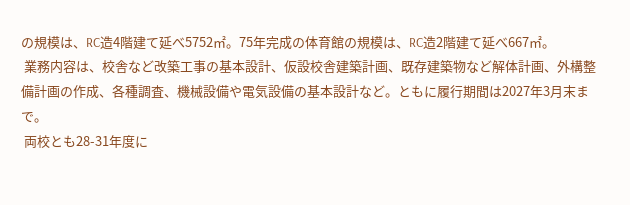の規模は、RC造4階建て延べ5752㎡。75年完成の体育館の規模は、RC造2階建て延べ667㎡。
 業務内容は、校舎など改築工事の基本設計、仮設校舎建築計画、既存建築物など解体計画、外構整備計画の作成、各種調査、機械設備や電気設備の基本設計など。ともに履行期間は2027年3月末まで。
 両校とも28-31年度に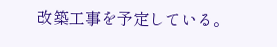改築工事を予定している。